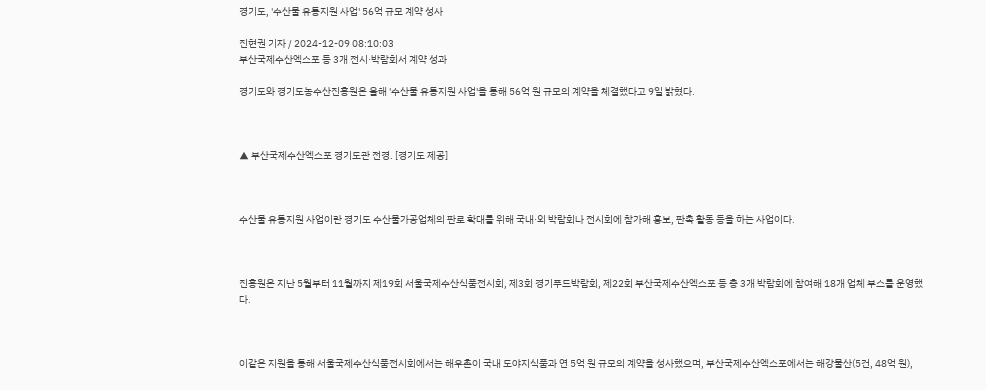경기도, '수산물 유통지원 사업' 56억 규모 계약 성사

진현권 기자 / 2024-12-09 08:10:03
부산국제수산엑스포 등 3개 전시·박람회서 계약 성과

경기도와 경기도농수산진흥원은 올해 '수산물 유통지원 사업'을 통해 56억 원 규모의 계약을 체결했다고 9일 밝혔다.



▲ 부산국제수산엑스포 경기도관 전경. [경기도 제공]



수산물 유통지원 사업이란 경기도 수산물가공업체의 판로 확대를 위해 국내·외 박람회나 전시회에 참가해 홍보, 판촉 활동 등을 하는 사업이다.



진흥원은 지난 5월부터 11월까지 제19회 서울국제수산식품전시회, 제3회 경기푸드박람회, 제22회 부산국제수산엑스포 등 총 3개 박람회에 참여해 18개 업체 부스를 운영했다.



이같은 지원을 통해 서울국제수산식품전시회에서는 해우촌이 국내 도야지식품과 연 5억 원 규모의 계약을 성사했으며, 부산국제수산엑스포에서는 해강물산(5건, 48억 원),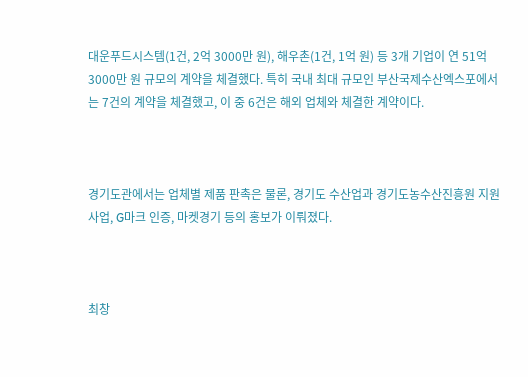대운푸드시스템(1건, 2억 3000만 원), 해우촌(1건, 1억 원) 등 3개 기업이 연 51억3000만 원 규모의 계약을 체결했다. 특히 국내 최대 규모인 부산국제수산엑스포에서는 7건의 계약을 체결했고, 이 중 6건은 해외 업체와 체결한 계약이다.



경기도관에서는 업체별 제품 판촉은 물론, 경기도 수산업과 경기도농수산진흥원 지원사업, G마크 인증, 마켓경기 등의 홍보가 이뤄졌다.



최창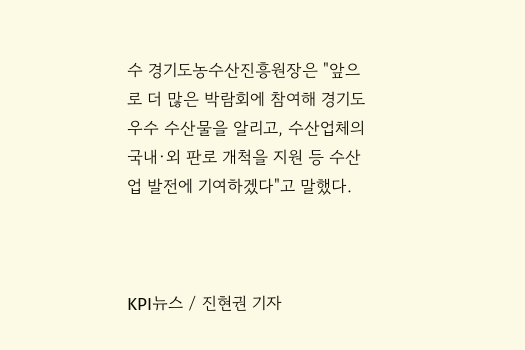수 경기도농수산진흥원장은 "앞으로 더 많은 박람회에 참여해 경기도 우수 수산물을 알리고, 수산업체의 국내·외 판로 개척을 지원 등 수산업 발전에 기여하겠다"고 말했다.



KPI뉴스 / 진현권 기자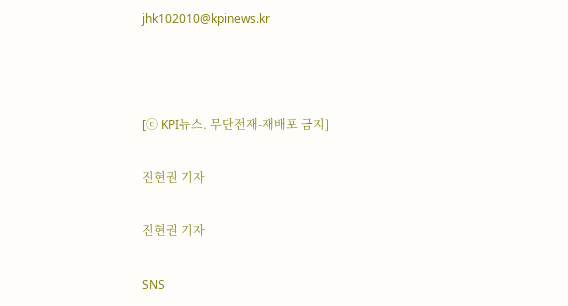jhk102010@kpinews.kr



[ⓒ KPI뉴스. 무단전재-재배포 금지]

진현권 기자

진현권 기자

SNS